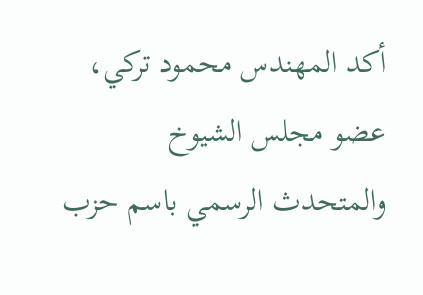أكد المهندس محمود تركي، عضو مجلس الشيوخ والمتحدث الرسمي باسم حزب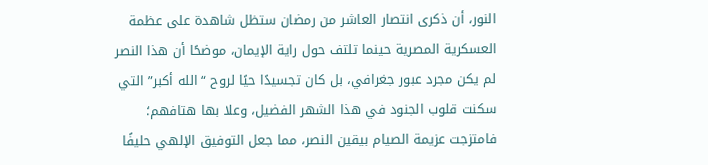النور، أن ذكرى انتصار العاشر من رمضان ستظل شاهدة على عظمة العسكرية المصرية حينما تلتف حول راية الإيمان، موضحًا أن هذا النصر لم يكن مجرد عبور جغرافي، بل كان تجسيدًا حيًا لروح “الله أكبر” التي سكنت قلوب الجنود في هذا الشهر الفضيل، وعلا بها هتافهم؛ فامتزجت عزيمة الصيام بيقين النصر، مما جعل التوفيق الإلهي حليفًا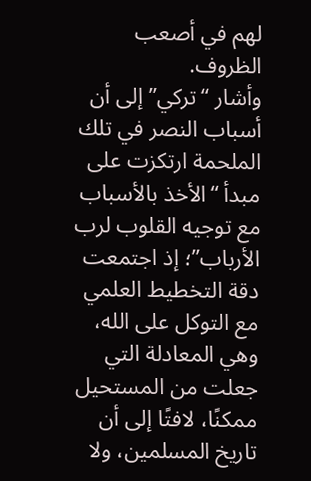لهم في أصعب الظروف.
وأشار “تركي” إلى أن أسباب النصر في تلك الملحمة ارتكزت على مبدأ “الأخذ بالأسباب مع توجيه القلوب لرب الأرباب”؛ إذ اجتمعت دقة التخطيط العلمي مع التوكل على الله، وهي المعادلة التي جعلت من المستحيل ممكنًا، لافتًا إلى أن تاريخ المسلمين، ولا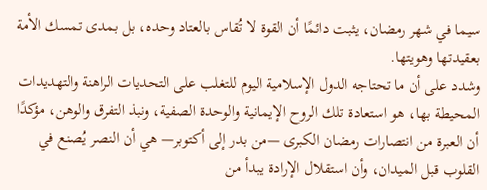سيما في شهر رمضان، يثبت دائمًا أن القوة لا تُقاس بالعتاد وحده، بل بمدى تمسك الأمة بعقيدتها وهويتها.
وشدد على أن ما تحتاجه الدول الإسلامية اليوم للتغلب على التحديات الراهنة والتهديدات المحيطة بها، هو استعادة تلك الروح الإيمانية والوحدة الصفية، ونبذ التفرق والوهن، مؤكدًا أن العبرة من انتصارات رمضان الكبرى —من بدر إلى أكتوبر— هي أن النصر يُصنع في القلوب قبل الميدان، وأن استقلال الإرادة يبدأ من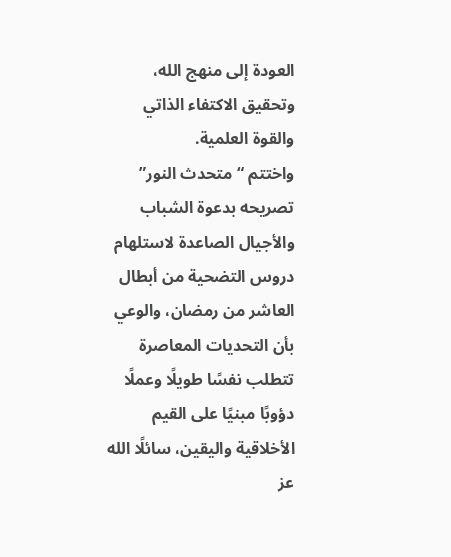العودة إلى منهج الله، وتحقيق الاكتفاء الذاتي والقوة العلمية.
واختتم “متحدث النور” تصريحه بدعوة الشباب والأجيال الصاعدة لاستلهام دروس التضحية من أبطال العاشر من رمضان، والوعي بأن التحديات المعاصرة تتطلب نفسًا طويلًا وعملًا دؤوبًا مبنيًا على القيم الأخلاقية واليقين، سائلًا الله عز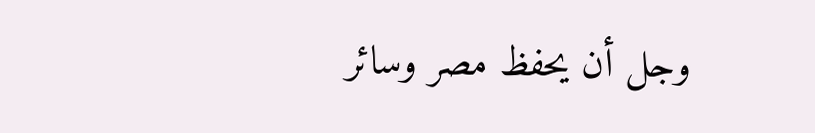وجل أن يحفظ مصر وسائر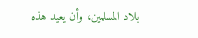بلاد المسلمين، وأن يعيد هذه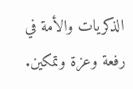الذكريات والأمة في رفعة وعزة وتمكين.